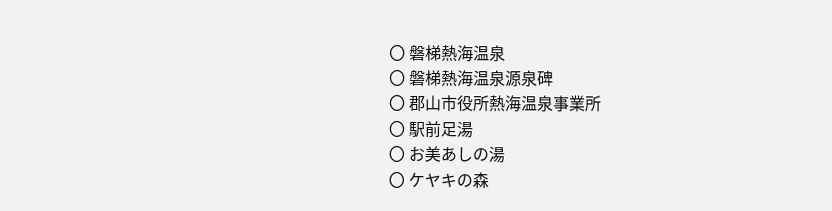〇 磐梯熱海温泉
〇 磐梯熱海温泉源泉碑
〇 郡山市役所熱海温泉事業所
〇 駅前足湯
〇 お美あしの湯
〇 ケヤキの森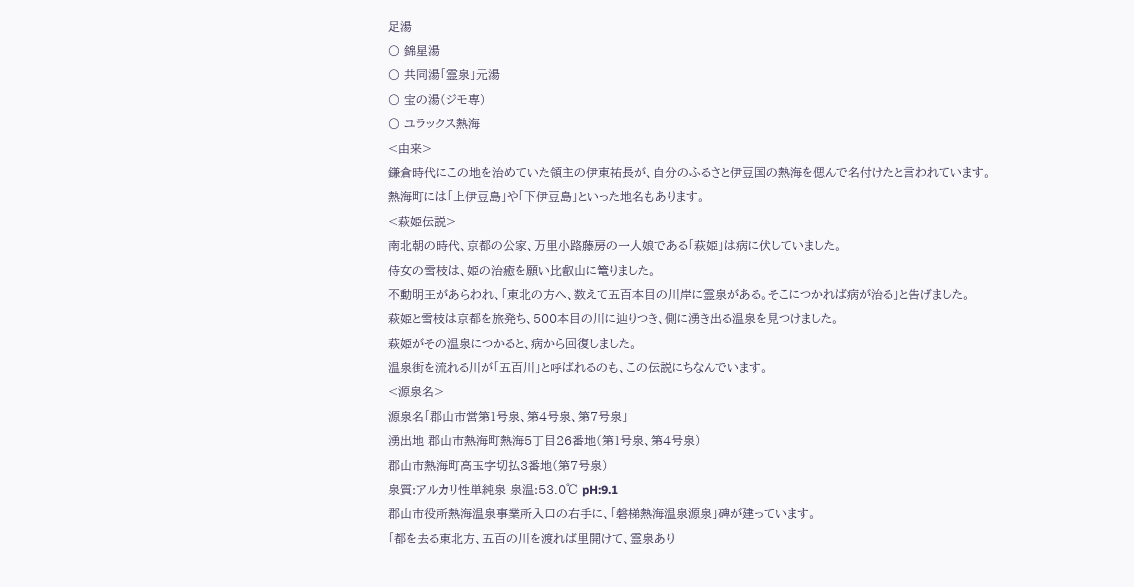足湯
〇 錦星湯
〇 共同湯「霊泉」元湯
〇 宝の湯(ジモ専)
〇 ユラックス熱海
<由来>
鎌倉時代にこの地を治めていた領主の伊東祐長が、自分のふるさと伊豆国の熱海を偲んで名付けたと言われています。
熱海町には「上伊豆島」や「下伊豆島」といった地名もあります。
<萩姫伝説>
南北朝の時代、京都の公家、万里小路藤房の一人娘である「萩姫」は病に伏していました。
侍女の雪枝は、姫の治癒を願い比叡山に篭りました。
不動明王があらわれ、「東北の方へ、数えて五百本目の川岸に霊泉がある。そこにつかれば病が治る」と告げました。
萩姫と雪枝は京都を旅発ち、500本目の川に辿りつき、側に湧き出る温泉を見つけました。
萩姫がその温泉につかると、病から回復しました。
温泉街を流れる川が「五百川」と呼ばれるのも、この伝説にちなんでいます。
<源泉名>
源泉名「郡山市営第1号泉、第4号泉、第7号泉」
湧出地 郡山市熱海町熱海5丁目26番地(第1号泉、第4号泉)
郡山市熱海町高玉字切払3番地(第7号泉)
泉質:アルカリ性単純泉 泉温:53.0℃ pH:9.1
郡山市役所熱海温泉事業所入口の右手に、「磐梯熱海温泉源泉」碑が建っています。
「都を去る東北方、五百の川を渡れば里開けて、霊泉あり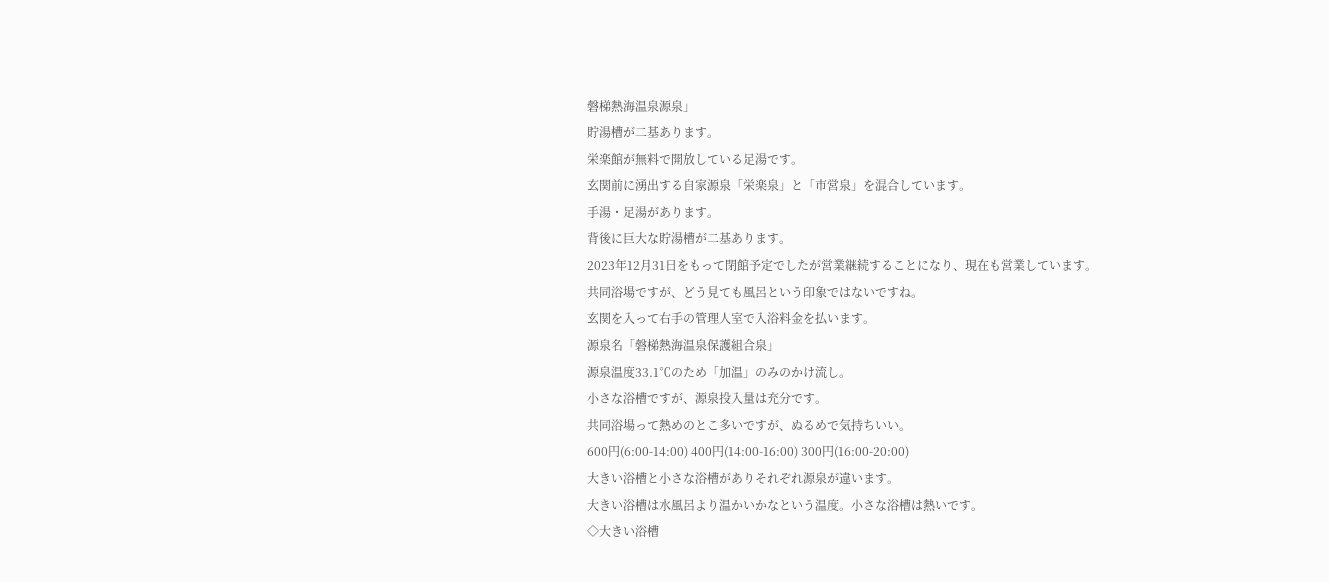磐梯熱海温泉源泉」
貯湯槽が二基あります。
栄楽館が無料で開放している足湯です。
玄関前に湧出する自家源泉「栄楽泉」と「市営泉」を混合しています。
手湯・足湯があります。
背後に巨大な貯湯槽が二基あります。
2023年12月31日をもって閉館予定でしたが営業継続することになり、現在も営業しています。
共同浴場ですが、どう見ても風呂という印象ではないですね。
玄関を入って右手の管理人室で入浴料金を払います。
源泉名「磐梯熱海温泉保護組合泉」
源泉温度33.1℃のため「加温」のみのかけ流し。
小さな浴槽ですが、源泉投入量は充分です。
共同浴場って熱めのとこ多いですが、ぬるめで気持ちいい。
600円(6:00-14:00) 400円(14:00-16:00) 300円(16:00-20:00)
大きい浴槽と小さな浴槽がありそれぞれ源泉が違います。
大きい浴槽は水風呂より温かいかなという温度。小さな浴槽は熱いです。
◇大きい浴槽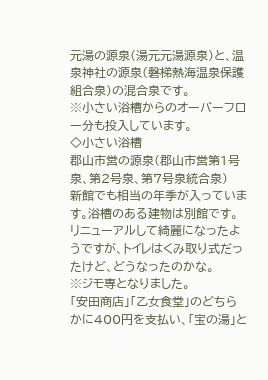元湯の源泉(湯元元湯源泉)と、温泉神社の源泉(磐梯熱海温泉保護組合泉)の混合泉です。
※小さい浴槽からのオーバーフロー分も投入しています。
◇小さい浴槽
郡山市営の源泉(郡山市営第1号泉、第2号泉、第7号泉統合泉)
新館でも相当の年季が入っています。浴槽のある建物は別館です。
リニューアルして綺麗になったようですが、トイレはくみ取り式だったけど、どうなったのかな。
※ジモ専となりました。
「安田商店」「乙女食堂」のどちらかに400円を支払い、「宝の湯」と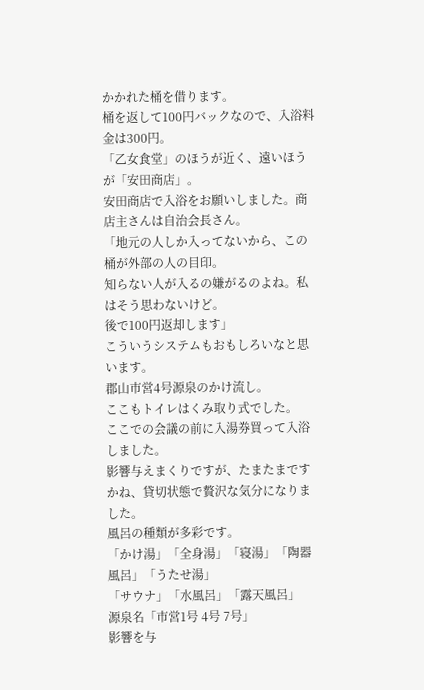かかれた桶を借ります。
桶を返して100円バックなので、入浴料金は300円。
「乙女食堂」のほうが近く、遠いほうが「安田商店」。
安田商店で入浴をお願いしました。商店主さんは自治会長さん。
「地元の人しか入ってないから、この桶が外部の人の目印。
知らない人が入るの嫌がるのよね。私はそう思わないけど。
後で100円返却します」
こういうシステムもおもしろいなと思います。
郡山市営4号源泉のかけ流し。
ここもトイレはくみ取り式でした。
ここでの会議の前に入湯券買って入浴しました。
影響与えまくりですが、たまたまですかね、貸切状態で贅沢な気分になりました。
風呂の種類が多彩です。
「かけ湯」「全身湯」「寝湯」「陶器風呂」「うたせ湯」
「サウナ」「水風呂」「露天風呂」
源泉名「市営1号 4号 7号」
影響を与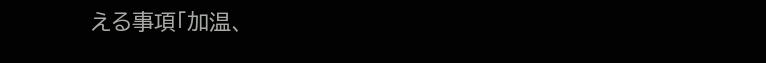える事項「加温、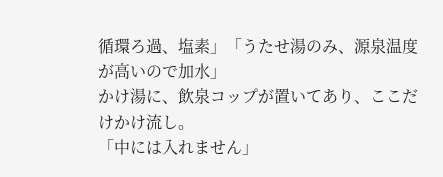循環ろ過、塩素」「うたせ湯のみ、源泉温度が高いので加水」
かけ湯に、飲泉コップが置いてあり、ここだけかけ流し。
「中には入れません」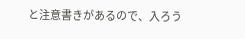と注意書きがあるので、入ろう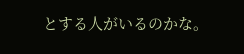とする人がいるのかな。